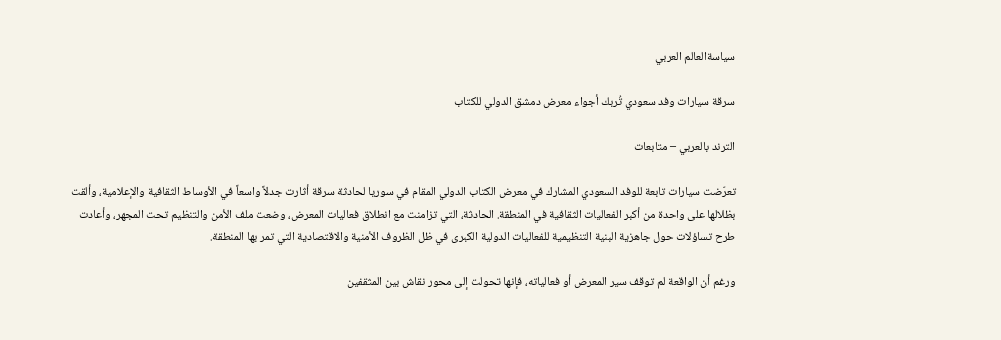سياسةالعالم العربي

سرقة سيارات وفد سعودي تُربك أجواء معرض دمشق الدولي للكتاب

الترند بالعربي – متابعات

تعرّضت سيارات تابعة للوفد السعودي المشارك في معرض الكتاب الدولي المقام في سوريا لحادثة سرقة أثارت جدلاً واسعاً في الأوساط الثقافية والإعلامية، وألقت بظلالها على واحدة من أكبر الفعاليات الثقافية في المنطقة. الحادثة، التي تزامنت مع انطلاق فعاليات المعرض، وضعت ملف الأمن والتنظيم تحت المجهر، وأعادت طرح تساؤلات حول جاهزية البنية التنظيمية للفعاليات الدولية الكبرى في ظل الظروف الأمنية والاقتصادية التي تمر بها المنطقة.

ورغم أن الواقعة لم توقف سير المعرض أو فعالياته، فإنها تحولت إلى محور نقاش بين المثقفين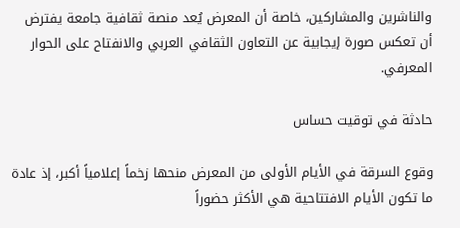والناشرين والمشاركين، خاصة أن المعرض يُعد منصة ثقافية جامعة يفترض أن تعكس صورة إيجابية عن التعاون الثقافي العربي والانفتاح على الحوار المعرفي.

حادثة في توقيت حساس

وقوع السرقة في الأيام الأولى من المعرض منحها زخماً إعلامياً أكبر، إذ عادة ما تكون الأيام الافتتاحية هي الأكثر حضوراً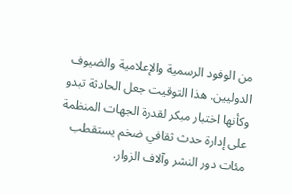من الوفود الرسمية والإعلامية والضيوف الدوليين. هذا التوقيت جعل الحادثة تبدو وكأنها اختبار مبكر لقدرة الجهات المنظمة على إدارة حدث ثقافي ضخم يستقطب مئات دور النشر وآلاف الزوار.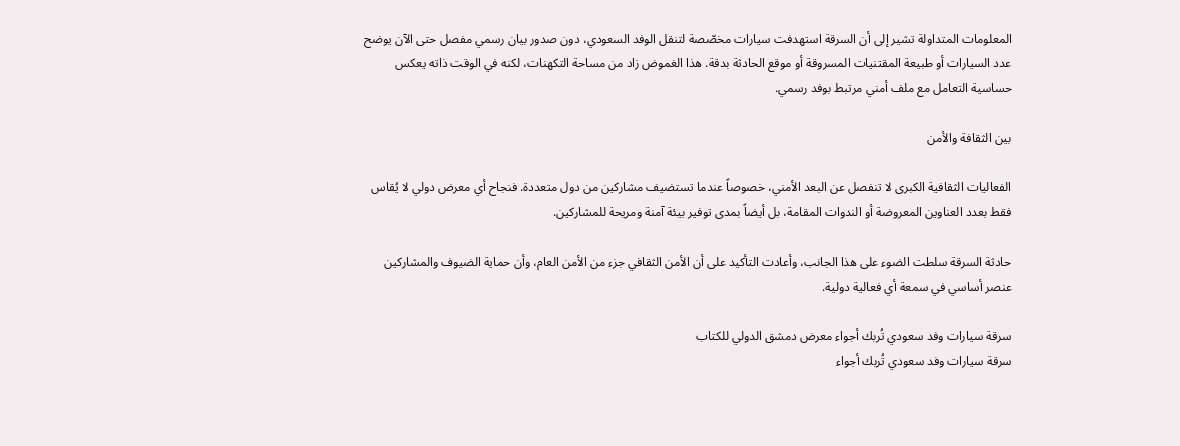المعلومات المتداولة تشير إلى أن السرقة استهدفت سيارات مخصّصة لتنقل الوفد السعودي، دون صدور بيان رسمي مفصل حتى الآن يوضح عدد السيارات أو طبيعة المقتنيات المسروقة أو موقع الحادثة بدقة. هذا الغموض زاد من مساحة التكهنات، لكنه في الوقت ذاته يعكس حساسية التعامل مع ملف أمني مرتبط بوفد رسمي.

بين الثقافة والأمن

الفعاليات الثقافية الكبرى لا تنفصل عن البعد الأمني، خصوصاً عندما تستضيف مشاركين من دول متعددة. فنجاح أي معرض دولي لا يُقاس فقط بعدد العناوين المعروضة أو الندوات المقامة، بل أيضاً بمدى توفير بيئة آمنة ومريحة للمشاركين.

حادثة السرقة سلطت الضوء على هذا الجانب، وأعادت التأكيد على أن الأمن الثقافي جزء من الأمن العام، وأن حماية الضيوف والمشاركين عنصر أساسي في سمعة أي فعالية دولية.

سرقة سيارات وفد سعودي تُربك أجواء معرض دمشق الدولي للكتاب
سرقة سيارات وفد سعودي تُربك أجواء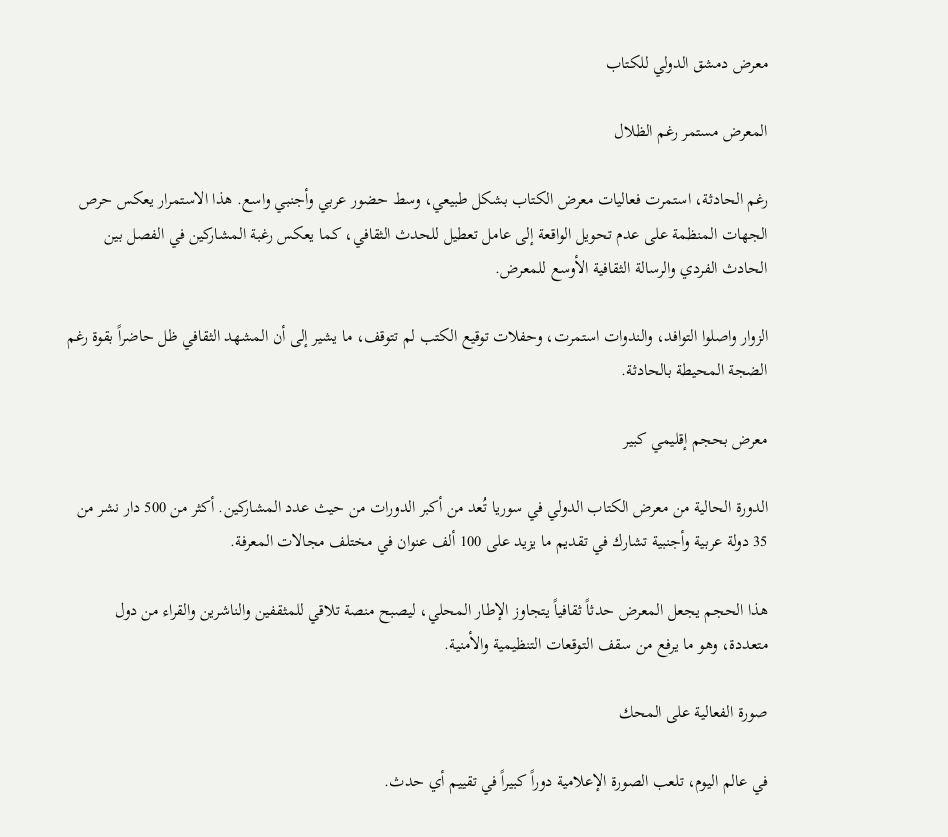معرض دمشق الدولي للكتاب

المعرض مستمر رغم الظلال

رغم الحادثة، استمرت فعاليات معرض الكتاب بشكل طبيعي، وسط حضور عربي وأجنبي واسع. هذا الاستمرار يعكس حرص الجهات المنظمة على عدم تحويل الواقعة إلى عامل تعطيل للحدث الثقافي، كما يعكس رغبة المشاركين في الفصل بين الحادث الفردي والرسالة الثقافية الأوسع للمعرض.

الزوار واصلوا التوافد، والندوات استمرت، وحفلات توقيع الكتب لم تتوقف، ما يشير إلى أن المشهد الثقافي ظل حاضراً بقوة رغم الضجة المحيطة بالحادثة.

معرض بحجم إقليمي كبير

الدورة الحالية من معرض الكتاب الدولي في سوريا تُعد من أكبر الدورات من حيث عدد المشاركين. أكثر من 500 دار نشر من 35 دولة عربية وأجنبية تشارك في تقديم ما يزيد على 100 ألف عنوان في مختلف مجالات المعرفة.

هذا الحجم يجعل المعرض حدثاً ثقافياً يتجاوز الإطار المحلي، ليصبح منصة تلاقي للمثقفين والناشرين والقراء من دول متعددة، وهو ما يرفع من سقف التوقعات التنظيمية والأمنية.

صورة الفعالية على المحك

في عالم اليوم، تلعب الصورة الإعلامية دوراً كبيراً في تقييم أي حدث.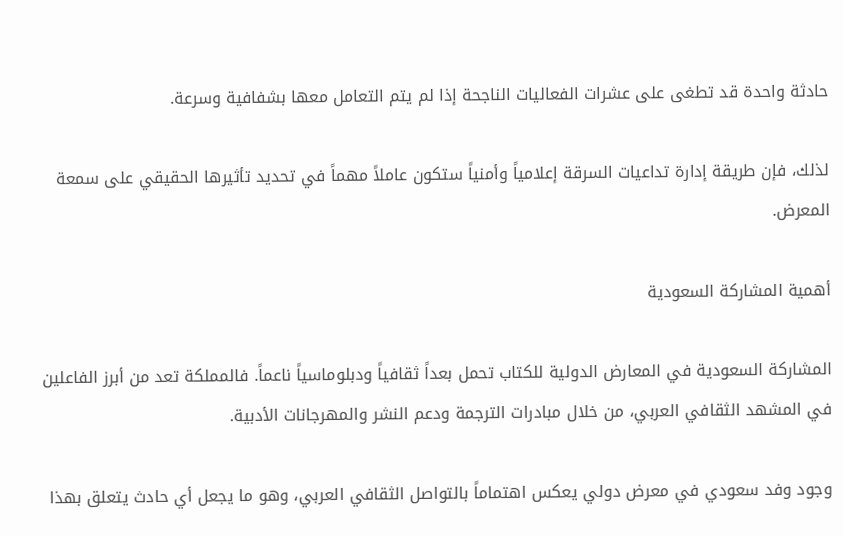حادثة واحدة قد تطغى على عشرات الفعاليات الناجحة إذا لم يتم التعامل معها بشفافية وسرعة.

لذلك، فإن طريقة إدارة تداعيات السرقة إعلامياً وأمنياً ستكون عاملاً مهماً في تحديد تأثيرها الحقيقي على سمعة المعرض.

أهمية المشاركة السعودية

المشاركة السعودية في المعارض الدولية للكتاب تحمل بعداً ثقافياً ودبلوماسياً ناعماً. فالمملكة تعد من أبرز الفاعلين في المشهد الثقافي العربي، من خلال مبادرات الترجمة ودعم النشر والمهرجانات الأدبية.

وجود وفد سعودي في معرض دولي يعكس اهتماماً بالتواصل الثقافي العربي، وهو ما يجعل أي حادث يتعلق بهذا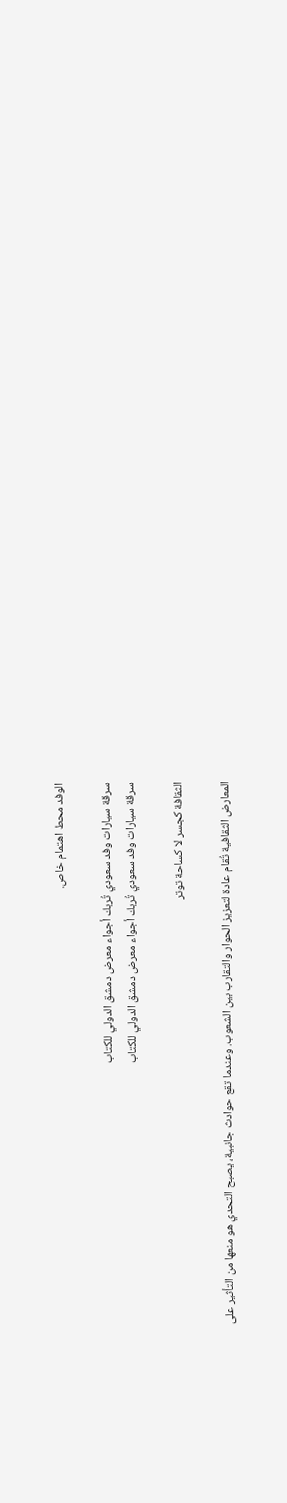الوفد محط اهتمام خاص.

سرقة سيارات وفد سعودي تُربك أجواء معرض دمشق الدولي للكتاب
سرقة سيارات وفد سعودي تُربك أجواء معرض دمشق الدولي للكتاب

الثقافة كجسر لا كساحة توتر

المعارض الثقافية تُقام عادة لتعزيز الحوار والتقارب بين الشعوب. وعندما تقع حوادث جانبية، يصبح التحدي هو منعها من التأثير على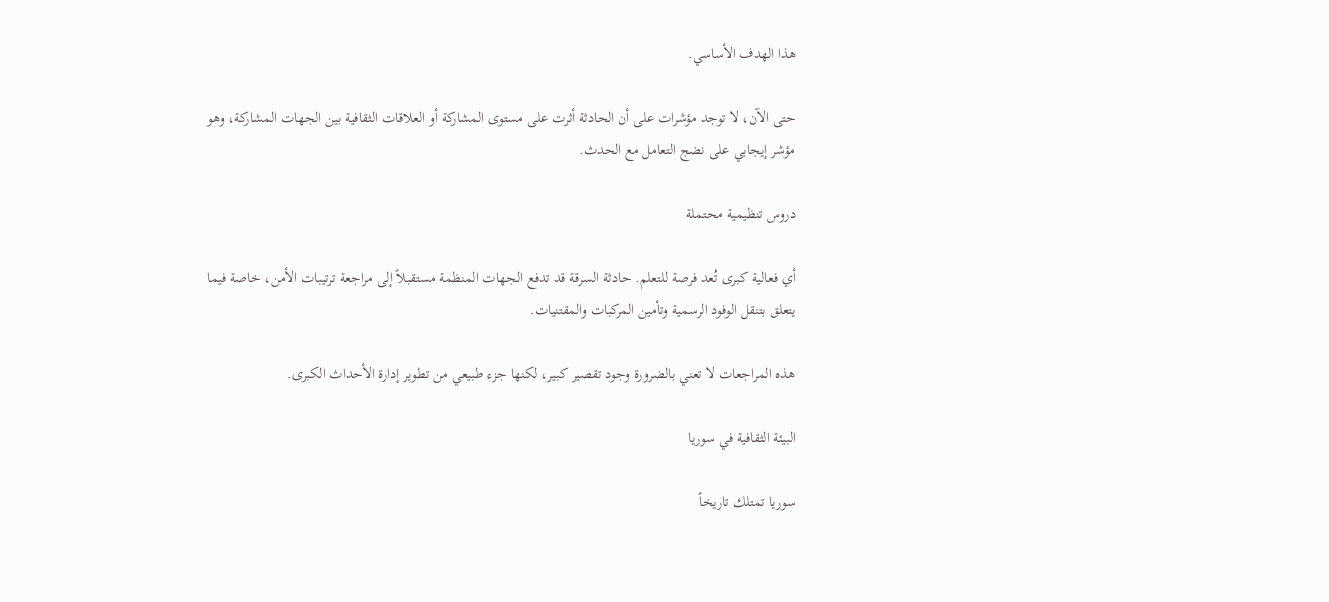هذا الهدف الأساسي.

حتى الآن، لا توجد مؤشرات على أن الحادثة أثرت على مستوى المشاركة أو العلاقات الثقافية بين الجهات المشاركة، وهو مؤشر إيجابي على نضج التعامل مع الحدث.

دروس تنظيمية محتملة

أي فعالية كبرى تُعد فرصة للتعلم. حادثة السرقة قد تدفع الجهات المنظمة مستقبلاً إلى مراجعة ترتيبات الأمن، خاصة فيما يتعلق بتنقل الوفود الرسمية وتأمين المركبات والمقتنيات.

هذه المراجعات لا تعني بالضرورة وجود تقصير كبير، لكنها جزء طبيعي من تطوير إدارة الأحداث الكبرى.

البيئة الثقافية في سوريا

سوريا تمتلك تاريخاً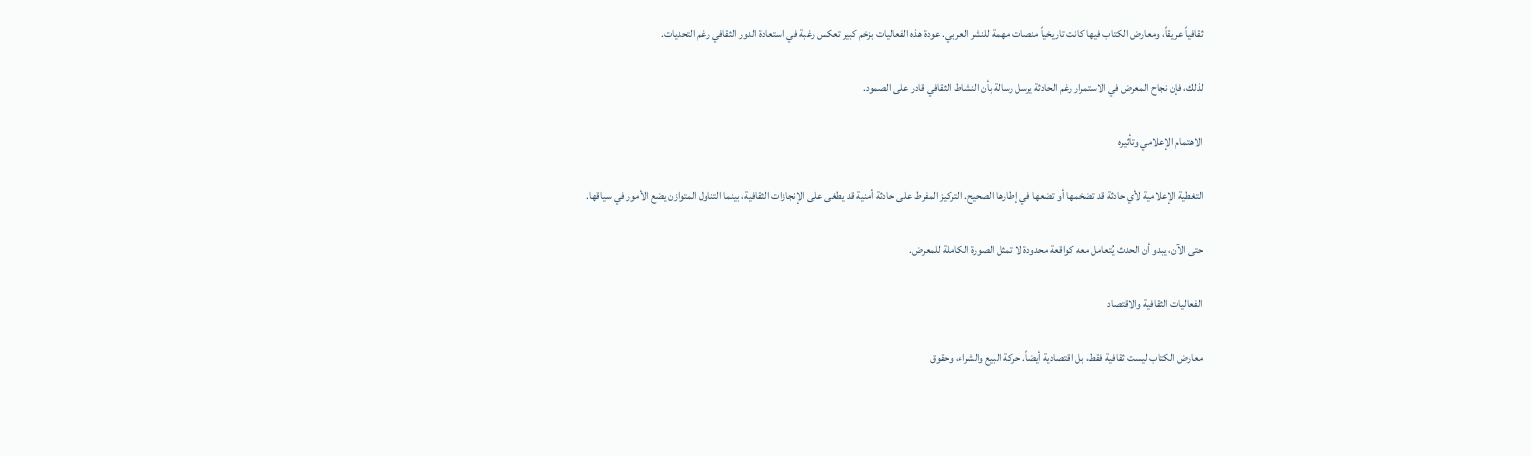ثقافياً عريقاً، ومعارض الكتاب فيها كانت تاريخياً منصات مهمة للنشر العربي. عودة هذه الفعاليات بزخم كبير تعكس رغبة في استعادة الدور الثقافي رغم التحديات.

لذلك، فإن نجاح المعرض في الاستمرار رغم الحادثة يرسل رسالة بأن النشاط الثقافي قادر على الصمود.

الاهتمام الإعلامي وتأثيره

التغطية الإعلامية لأي حادثة قد تضخمها أو تضعها في إطارها الصحيح. التركيز المفرط على حادثة أمنية قد يطغى على الإنجازات الثقافية، بينما التناول المتوازن يضع الأمور في سياقها.

حتى الآن، يبدو أن الحدث يُتعامل معه كواقعة محدودة لا تمثل الصورة الكاملة للمعرض.

الفعاليات الثقافية والاقتصاد

معارض الكتاب ليست ثقافية فقط، بل اقتصادية أيضاً. حركة البيع والشراء، وحقوق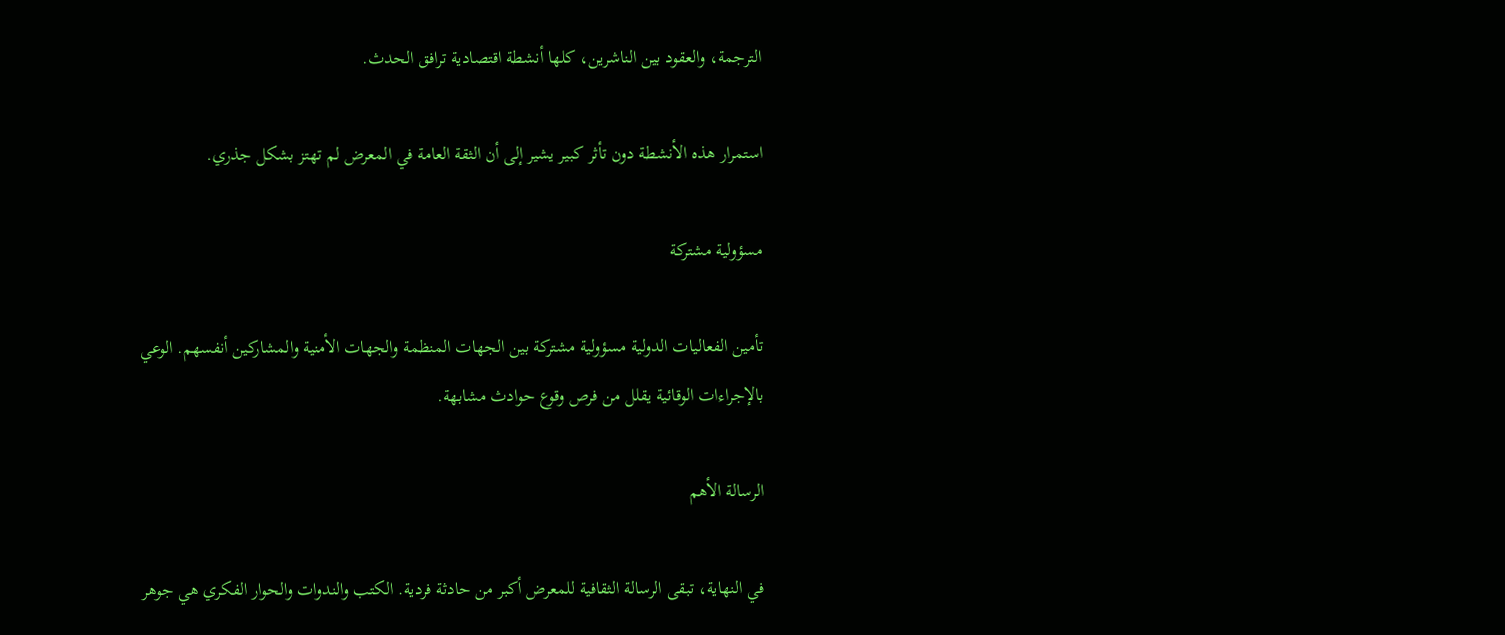الترجمة، والعقود بين الناشرين، كلها أنشطة اقتصادية ترافق الحدث.

استمرار هذه الأنشطة دون تأثر كبير يشير إلى أن الثقة العامة في المعرض لم تهتز بشكل جذري.

مسؤولية مشتركة

تأمين الفعاليات الدولية مسؤولية مشتركة بين الجهات المنظمة والجهات الأمنية والمشاركين أنفسهم. الوعي بالإجراءات الوقائية يقلل من فرص وقوع حوادث مشابهة.

الرسالة الأهم

في النهاية، تبقى الرسالة الثقافية للمعرض أكبر من حادثة فردية. الكتب والندوات والحوار الفكري هي جوهر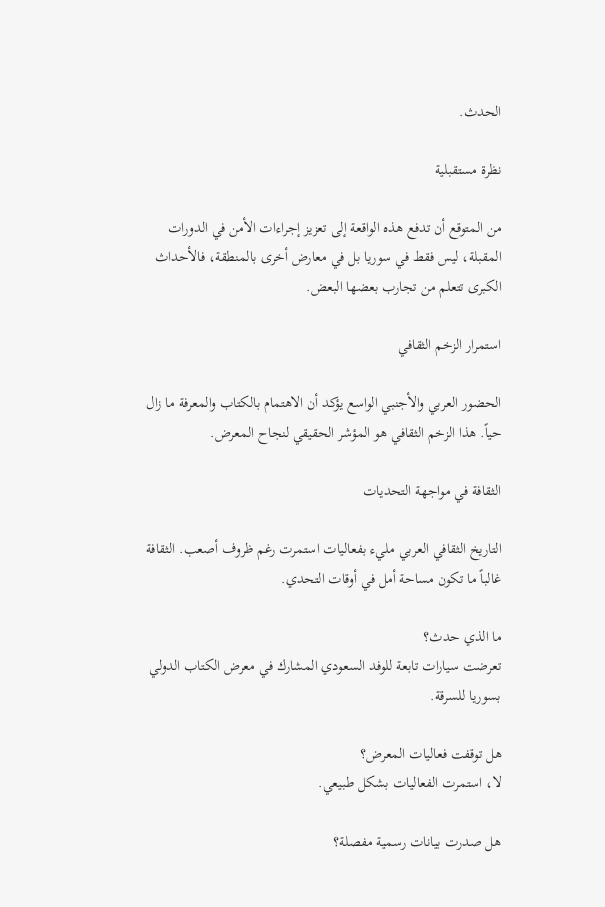الحدث.

نظرة مستقبلية

من المتوقع أن تدفع هذه الواقعة إلى تعزيز إجراءات الأمن في الدورات المقبلة، ليس فقط في سوريا بل في معارض أخرى بالمنطقة، فالأحداث الكبرى تتعلم من تجارب بعضها البعض.

استمرار الزخم الثقافي

الحضور العربي والأجنبي الواسع يؤكد أن الاهتمام بالكتاب والمعرفة ما زال حياً. هذا الزخم الثقافي هو المؤشر الحقيقي لنجاح المعرض.

الثقافة في مواجهة التحديات

التاريخ الثقافي العربي مليء بفعاليات استمرت رغم ظروف أصعب. الثقافة غالباً ما تكون مساحة أمل في أوقات التحدي.

ما الذي حدث؟
تعرضت سيارات تابعة للوفد السعودي المشارك في معرض الكتاب الدولي بسوريا للسرقة.

هل توقفت فعاليات المعرض؟
لا، استمرت الفعاليات بشكل طبيعي.

هل صدرت بيانات رسمية مفصلة؟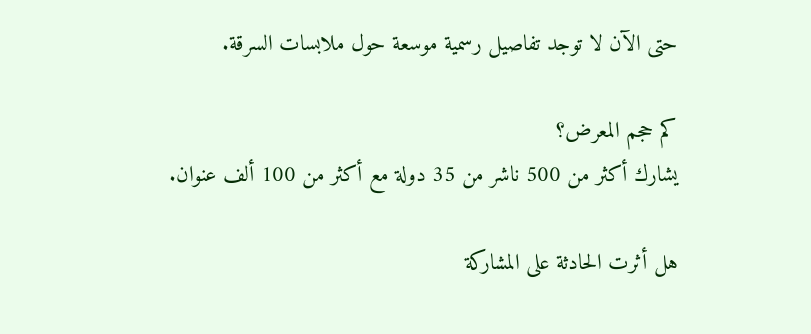حتى الآن لا توجد تفاصيل رسمية موسعة حول ملابسات السرقة.

كم حجم المعرض؟
يشارك أكثر من 500 ناشر من 35 دولة مع أكثر من 100 ألف عنوان.

هل أثرت الحادثة على المشاركة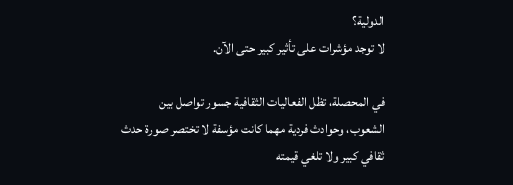الدولية؟
لا توجد مؤشرات على تأثير كبير حتى الآن.

في المحصلة، تظل الفعاليات الثقافية جسور تواصل بين الشعوب، وحوادث فردية مهما كانت مؤسفة لا تختصر صورة حدث ثقافي كبير ولا تلغي قيمته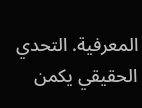المعرفية. التحدي الحقيقي يكمن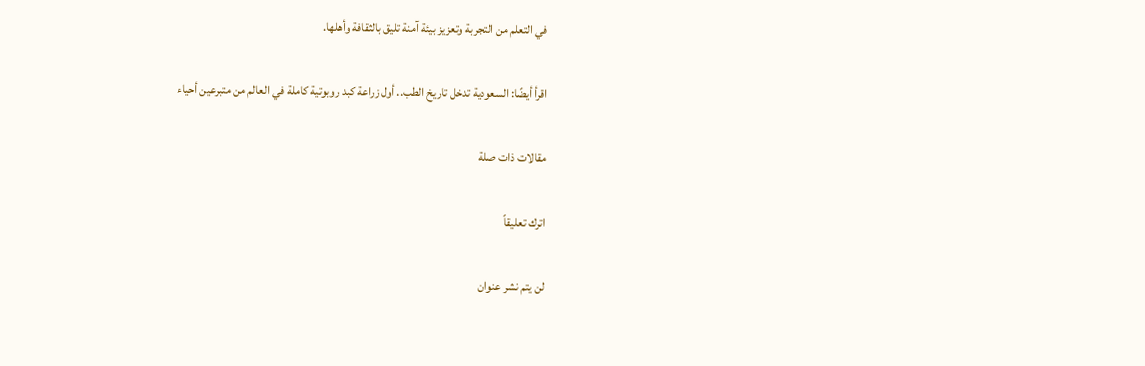في التعلم من التجربة وتعزيز بيئة آمنة تليق بالثقافة وأهلها.

اقرأ أيضًا: السعودية تدخل تاريخ الطب.. أول زراعة كبد روبوتية كاملة في العالم من متبرعين أحياء

مقالات ذات صلة

اترك تعليقاً

لن يتم نشر عنوان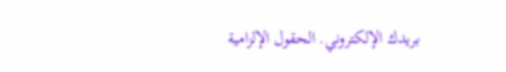بريدك الإلكتروني. الحقول الإلزامية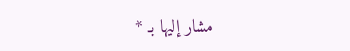مشار إليها بـ *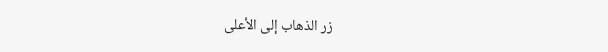زر الذهاب إلى الأعلى